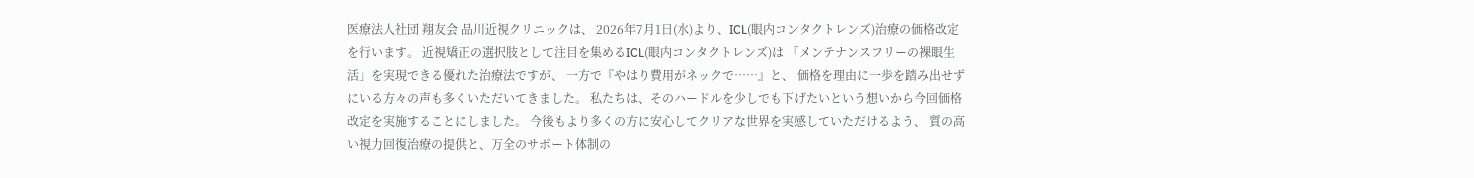医療法人社団 翔友会 品川近視クリニックは、 2026年7月1日(水)より、ICL(眼内コンタクトレンズ)治療の価格改定を行います。 近視矯正の選択肢として注目を集めるICL(眼内コンタクトレンズ)は 「メンテナンスフリーの裸眼生活」を実現できる優れた治療法ですが、 一方で『やはり費用がネックで……』と、 価格を理由に一歩を踏み出せずにいる方々の声も多くいただいてきました。 私たちは、そのハードルを少しでも下げたいという想いから今回価格改定を実施することにしました。 今後もより多くの方に安心してクリアな世界を実感していただけるよう、 質の高い視力回復治療の提供と、万全のサポート体制の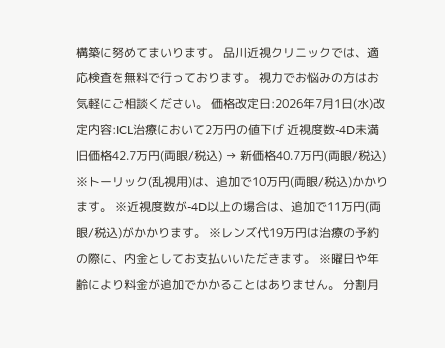構築に努めてまいります。 品川近視クリニックでは、適応検査を無料で行っております。 視力でお悩みの方はお気軽にご相談ください。 価格改定日:2026年7月1日(水)改定内容:ICL治療において2万円の値下げ 近視度数-4D未満 旧価格42.7万円(両眼/税込) → 新価格40.7万円(両眼/税込) ※トーリック(乱視用)は、追加で10万円(両眼/税込)かかります。 ※近視度数が-4D以上の場合は、追加で11万円(両眼/税込)がかかります。 ※レンズ代19万円は治療の予約の際に、内金としてお支払いいただきます。 ※曜日や年齢により料金が追加でかかることはありません。 分割月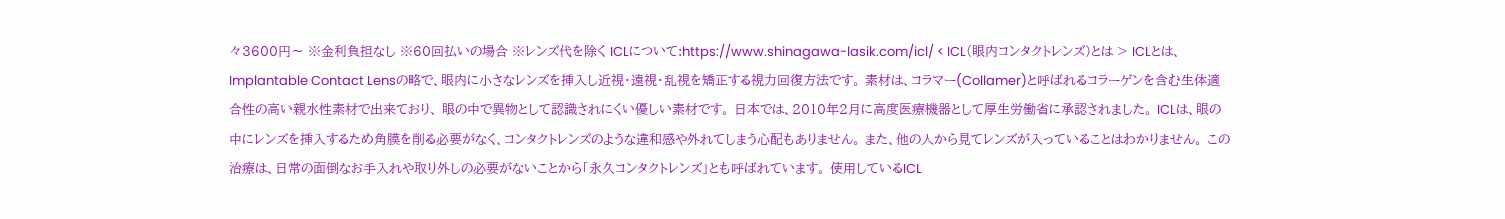々3600円〜 ※金利負担なし ※60回払いの場合 ※レンズ代を除く ICLについて:https://www.shinagawa-lasik.com/icl/ < ICL(眼内コンタクトレンズ)とは > ICLとは、Implantable Contact Lensの略で、眼内に小さなレンズを挿入し近視・遠視・乱視を矯正する視力回復方法です。 素材は、コラマー(Collamer)と呼ばれるコラーゲンを含む生体適合性の高い親水性素材で出来ており、 眼の中で異物として認識されにくい優しい素材です。 日本では、2010年2月に高度医療機器として厚生労働省に承認されました。 ICLは、眼の中にレンズを挿入するため角膜を削る必要がなく、コンタクトレンズのような違和感や外れてしまう心配もありません。 また、他の人から見てレンズが入っていることはわかりません。 この治療は、日常の面倒なお手入れや取り外しの必要がないことから「永久コンタクトレンズ」とも呼ばれています。 使用しているICL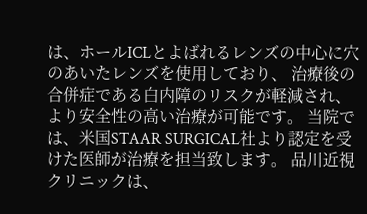は、ホールICLとよばれるレンズの中心に穴のあいたレンズを使用しており、 治療後の合併症である白内障のリスクが軽減され、より安全性の高い治療が可能です。 当院では、米国STAAR SURGICAL社より認定を受けた医師が治療を担当致します。 品川近視クリニックは、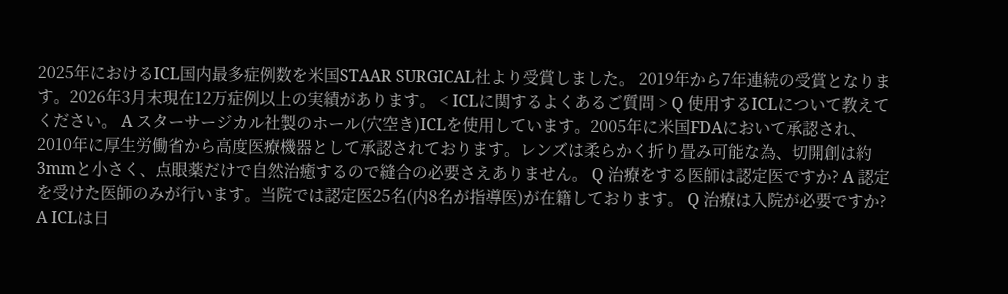2025年におけるICL国内最多症例数を米国STAAR SURGICAL社より受賞しました。 2019年から7年連続の受賞となります。2026年3月末現在12万症例以上の実績があります。 < ICLに関するよくあるご質問 > Q 使用するICLについて教えてください。 A スターサージカル社製のホール(穴空き)ICLを使用しています。2005年に米国FDAにおいて承認され、2010年に厚生労働省から高度医療機器として承認されております。レンズは柔らかく折り畳み可能な為、切開創は約3mmと小さく、点眼薬だけで自然治癒するので縫合の必要さえありません。 Q 治療をする医師は認定医ですか? A 認定を受けた医師のみが行います。当院では認定医25名(内8名が指導医)が在籍しております。 Q 治療は入院が必要ですか? A ICLは日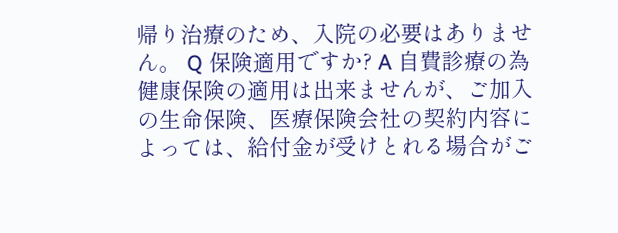帰り治療のため、入院の必要はありません。 Q 保険適用ですか? A 自費診療の為健康保険の適用は出来ませんが、ご加入の生命保険、医療保険会社の契約内容によっては、給付金が受けとれる場合がご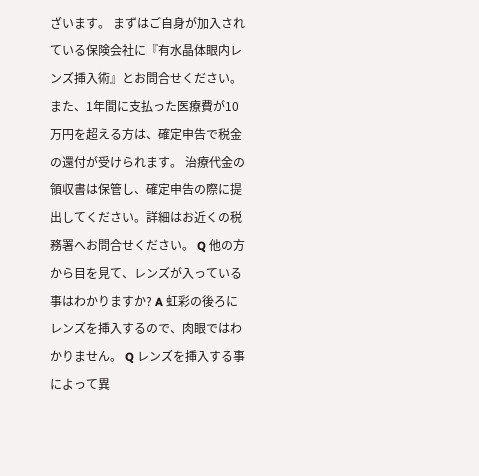ざいます。 まずはご自身が加入されている保険会社に『有水晶体眼内レンズ挿入術』とお問合せください。 また、1年間に支払った医療費が10万円を超える方は、確定申告で税金の還付が受けられます。 治療代金の領収書は保管し、確定申告の際に提出してください。詳細はお近くの税務署へお問合せください。 Q 他の方から目を見て、レンズが入っている事はわかりますか? A 虹彩の後ろにレンズを挿入するので、肉眼ではわかりません。 Q レンズを挿入する事によって異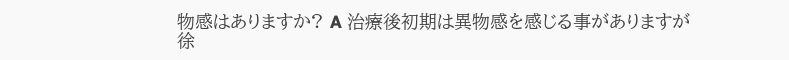物感はありますか? A 治療後初期は異物感を感じる事がありますが徐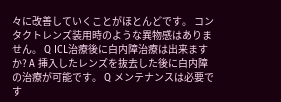々に改善していくことがほとんどです。 コンタクトレンズ装用時のような異物感はありません。 Q ICL治療後に白内障治療は出来ますか? A 挿入したレンズを抜去した後に白内障の治療が可能です。 Q メンテナンスは必要です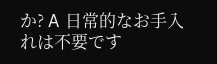か? A 日常的なお手入れは不要です